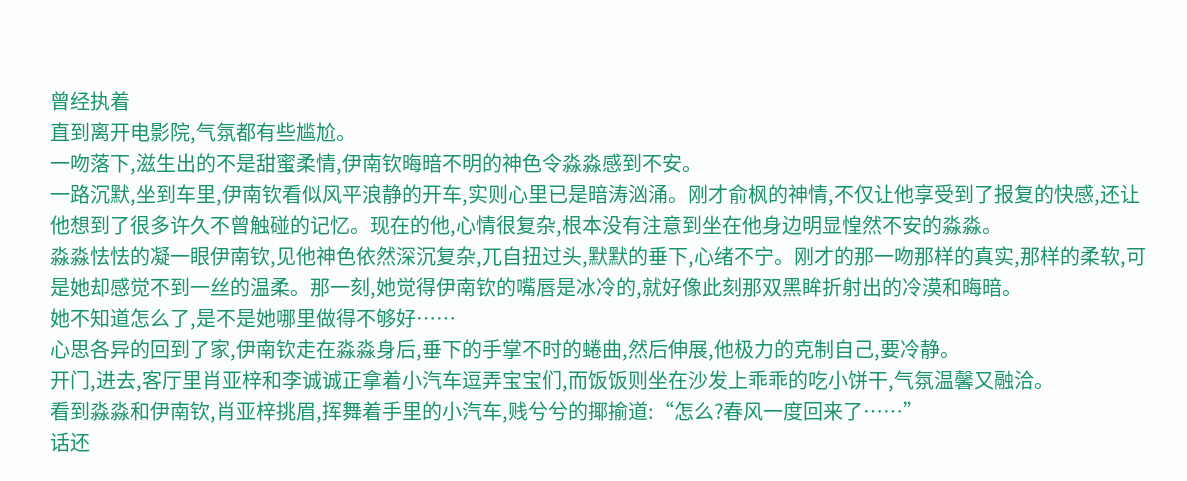曾经执着
直到离开电影院,气氛都有些尴尬。
一吻落下,滋生出的不是甜蜜柔情,伊南钦晦暗不明的神色令淼淼感到不安。
一路沉默,坐到车里,伊南钦看似风平浪静的开车,实则心里已是暗涛汹涌。刚才俞枫的神情,不仅让他享受到了报复的快感,还让他想到了很多许久不曾触碰的记忆。现在的他,心情很复杂,根本没有注意到坐在他身边明显惶然不安的淼淼。
淼淼怯怯的凝一眼伊南钦,见他神色依然深沉复杂,兀自扭过头,默默的垂下,心绪不宁。刚才的那一吻那样的真实,那样的柔软,可是她却感觉不到一丝的温柔。那一刻,她觉得伊南钦的嘴唇是冰冷的,就好像此刻那双黑眸折射出的冷漠和晦暗。
她不知道怎么了,是不是她哪里做得不够好……
心思各异的回到了家,伊南钦走在淼淼身后,垂下的手掌不时的蜷曲,然后伸展,他极力的克制自己,要冷静。
开门,进去,客厅里肖亚梓和李诚诚正拿着小汽车逗弄宝宝们,而饭饭则坐在沙发上乖乖的吃小饼干,气氛温馨又融洽。
看到淼淼和伊南钦,肖亚梓挑眉,挥舞着手里的小汽车,贱兮兮的揶揄道:“怎么?春风一度回来了……”
话还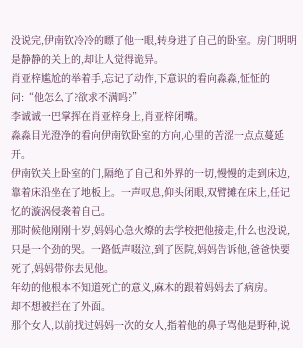没说完,伊南钦冷冷的瞟了他一眼,转身进了自己的卧室。房门明明是静静的关上的,却让人觉得诡异。
肖亚梓尴尬的举着手,忘记了动作,下意识的看向淼淼,怔怔的问:“他怎么了?欲求不满吗?”
李诚诚一巴掌挥在肖亚梓身上,肖亚梓闭嘴。
淼淼目光澄净的看向伊南钦卧室的方向,心里的苦涩一点点蔓延开。
伊南钦关上卧室的门,隔绝了自己和外界的一切,慢慢的走到床边,靠着床沿坐在了地板上。一声叹息,仰头闭眼,双臂摊在床上,任记忆的漩涡侵袭着自己。
那时候他刚刚十岁,妈妈心急火燎的去学校把他接走,什么也没说,只是一个劲的哭。一路低声啜泣,到了医院,妈妈告诉他,爸爸快要死了,妈妈带你去见他。
年幼的他根本不知道死亡的意义,麻木的跟着妈妈去了病房。
却不想被拦在了外面。
那个女人,以前找过妈妈一次的女人,指着他的鼻子骂他是野种,说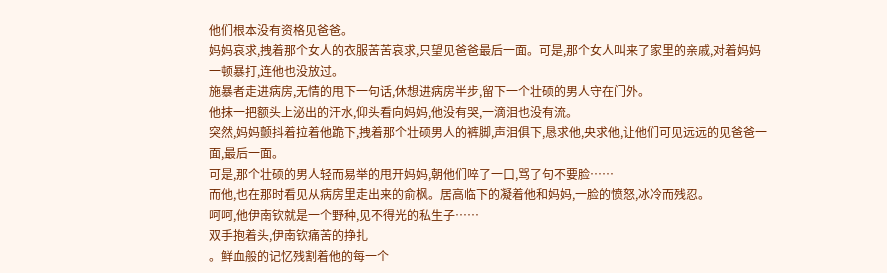他们根本没有资格见爸爸。
妈妈哀求,拽着那个女人的衣服苦苦哀求,只望见爸爸最后一面。可是,那个女人叫来了家里的亲戚,对着妈妈一顿暴打,连他也没放过。
施暴者走进病房,无情的甩下一句话,休想进病房半步,留下一个壮硕的男人守在门外。
他抹一把额头上泌出的汗水,仰头看向妈妈,他没有哭,一滴泪也没有流。
突然,妈妈颤抖着拉着他跪下,拽着那个壮硕男人的裤脚,声泪俱下,恳求他,央求他,让他们可见远远的见爸爸一面,最后一面。
可是,那个壮硕的男人轻而易举的甩开妈妈,朝他们啐了一口,骂了句不要脸……
而他,也在那时看见从病房里走出来的俞枫。居高临下的凝着他和妈妈,一脸的愤怒,冰冷而残忍。
呵呵,他伊南钦就是一个野种,见不得光的私生子……
双手抱着头,伊南钦痛苦的挣扎
。鲜血般的记忆残割着他的每一个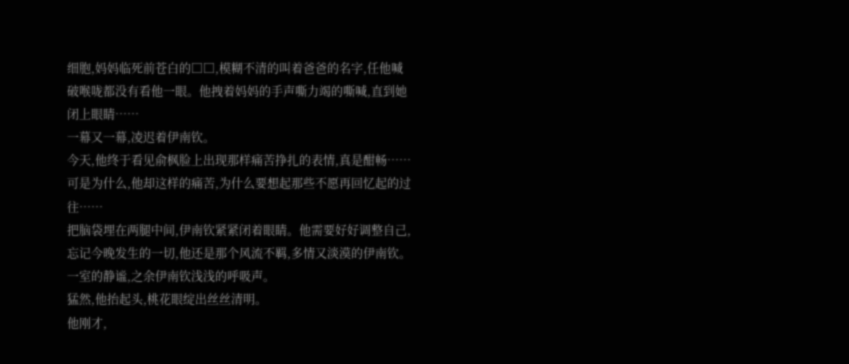细胞,妈妈临死前苍白的□□,模糊不清的叫着爸爸的名字,任他喊破喉咙都没有看他一眼。他拽着妈妈的手声嘶力竭的嘶喊,直到她闭上眼睛……
一幕又一幕,凌迟着伊南钦。
今天,他终于看见俞枫脸上出现那样痛苦挣扎的表情,真是酣畅……可是为什么,他却这样的痛苦,为什么要想起那些不愿再回忆起的过往……
把脑袋埋在两腿中间,伊南钦紧紧闭着眼睛。他需要好好调整自己,忘记今晚发生的一切,他还是那个风流不羁,多情又淡漠的伊南钦。
一室的静谧,之余伊南钦浅浅的呼吸声。
猛然,他抬起头,桃花眼绽出丝丝清明。
他刚才,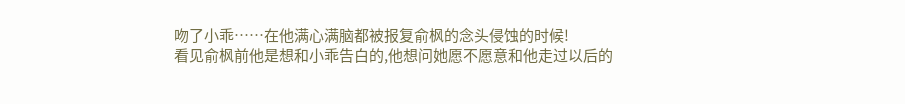吻了小乖……在他满心满脑都被报复俞枫的念头侵蚀的时候!
看见俞枫前他是想和小乖告白的,他想问她愿不愿意和他走过以后的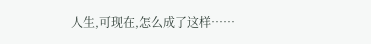人生,可现在,怎么成了这样……